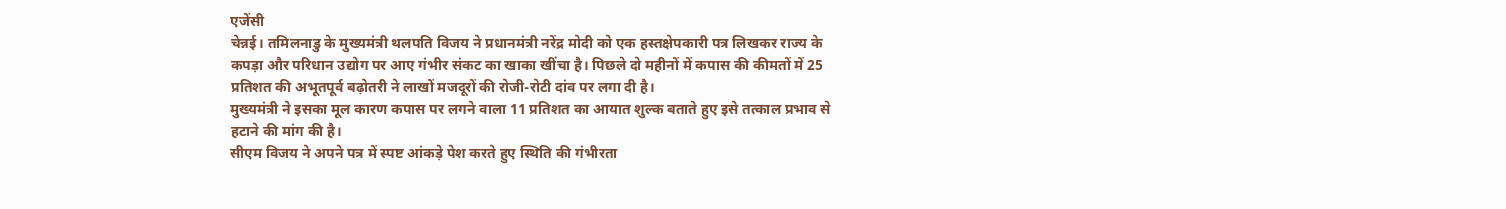एजेंसी
चेन्नई। तमिलनाडु के मुख्यमंत्री थलपति विजय ने प्रधानमंत्री नरेंद्र मोदी को एक हस्तक्षेपकारी पत्र लिखकर राज्य के कपड़ा और परिधान उद्योग पर आए गंभीर संकट का खाका खींचा है। पिछले दो महीनों में कपास की कीमतों में 25 प्रतिशत की अभूतपूर्व बढ़ोतरी ने लाखों मजदूरों की रोजी-रोटी दांव पर लगा दी है।
मुख्यमंत्री ने इसका मूल कारण कपास पर लगने वाला 11 प्रतिशत का आयात शुल्क बताते हुए इसे तत्काल प्रभाव से हटाने की मांग की है।
सीएम विजय ने अपने पत्र में स्पष्ट आंकड़े पेश करते हुए स्थिति की गंभीरता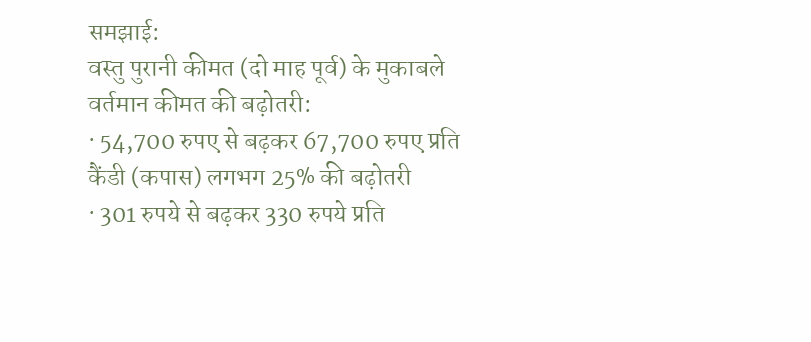समझाई:
वस्तु पुरानी कीमत (दो माह पूर्व) के मुकाबले वर्तमान कीमत की बढ़ोतरी:
· 54,700 रुपए से बढ़कर 67,700 रुपए प्रति कैंडी (कपास) लगभग 25% की बढ़ोतरी
· 301 रुपये से बढ़कर 330 रुपये प्रति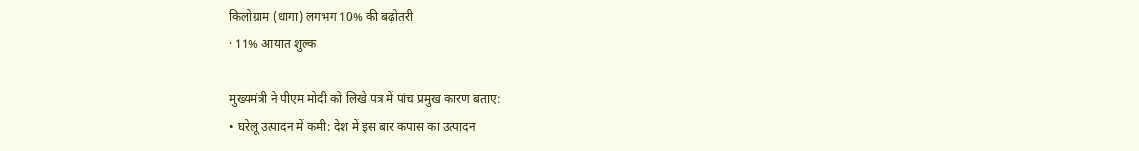किलोग्राम (धागा) लगभग 10% की बढ़ोतरी
· 11% आयात शुल्क

मुख्यमंत्री ने पीएम मोदी को लिखे पत्र में पांच प्रमुख कारण बताए:
• घरेलू उत्पादन में कमी: देश में इस बार कपास का उत्पादन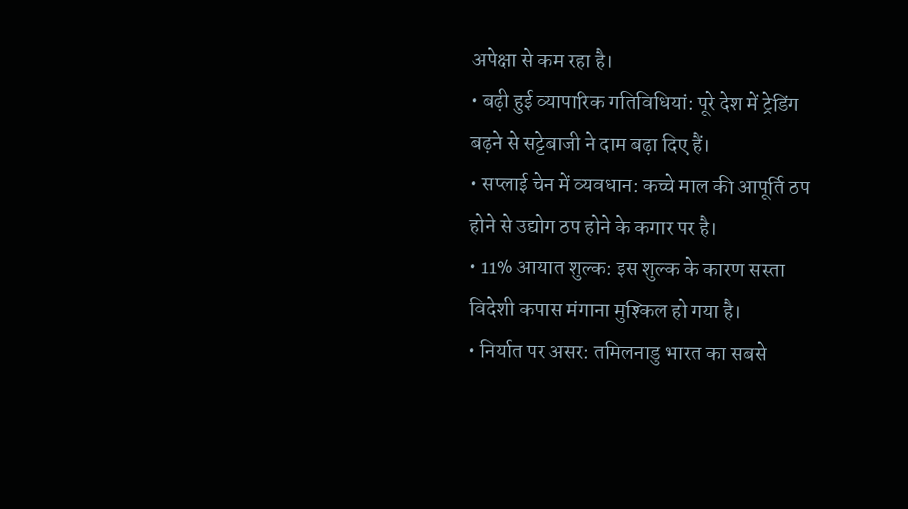अपेक्षा से कम रहा है।
• बढ़ी हुई व्यापारिक गतिविधियां: पूरे देश में ट्रेडिंग बढ़ने से सट्टेबाजी ने दाम बढ़ा दिए हैं।
• सप्लाई चेन में व्यवधान: कच्चे माल की आपूर्ति ठप होने से उद्योग ठप होने के कगार पर है।
• 11% आयात शुल्क: इस शुल्क के कारण सस्ता विदेशी कपास मंगाना मुश्किल हो गया है।
• निर्यात पर असर: तमिलनाडु भारत का सबसे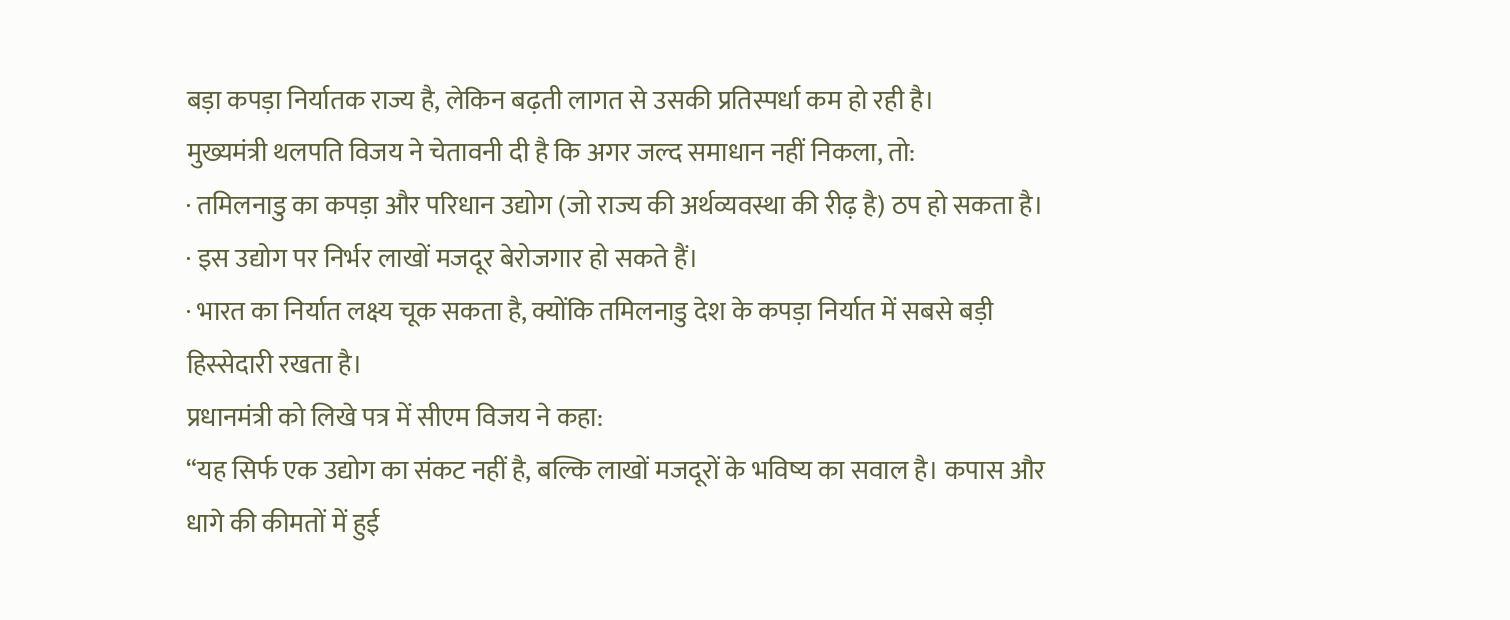बड़ा कपड़ा निर्यातक राज्य है, लेकिन बढ़ती लागत से उसकी प्रतिस्पर्धा कम हो रही है।
मुख्यमंत्री थलपति विजय ने चेतावनी दी है कि अगर जल्द समाधान नहीं निकला, तो:
· तमिलनाडु का कपड़ा और परिधान उद्योग (जो राज्य की अर्थव्यवस्था की रीढ़ है) ठप हो सकता है।
· इस उद्योग पर निर्भर लाखों मजदूर बेरोजगार हो सकते हैं।
· भारत का निर्यात लक्ष्य चूक सकता है, क्योंकि तमिलनाडु देश के कपड़ा निर्यात में सबसे बड़ी हिस्सेदारी रखता है।
प्रधानमंत्री को लिखे पत्र में सीएम विजय ने कहा:
“यह सिर्फ एक उद्योग का संकट नहीं है, बल्कि लाखों मजदूरों के भविष्य का सवाल है। कपास और धागे की कीमतों में हुई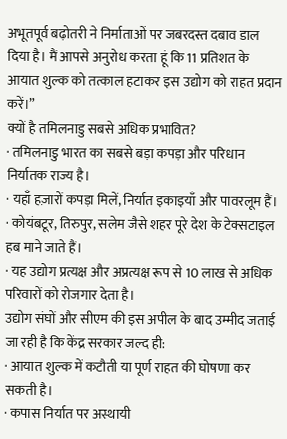अभूतपूर्व बढ़ोतरी ने निर्माताओं पर जबरदस्त दबाव डाल दिया है। मैं आपसे अनुरोध करता हूं कि 11 प्रतिशत के आयात शुल्क को तत्काल हटाकर इस उद्योग को राहत प्रदान करें।”
क्यों है तमिलनाडु सबसे अधिक प्रभावित?
· तमिलनाडु भारत का सबसे बड़ा कपड़ा और परिधान निर्यातक राज्य है।
· यहाँ हज़ारों कपड़ा मिलें, निर्यात इकाइयाँ और पावरलूम हैं।
· कोयंबटूर, तिरुपुर, सलेम जैसे शहर पूरे देश के टेक्सटाइल हब माने जाते हैं।
· यह उद्योग प्रत्यक्ष और अप्रत्यक्ष रूप से 10 लाख से अधिक परिवारों को रोजगार देता है।
उद्योग संघों और सीएम की इस अपील के बाद उम्मीद जताई जा रही है कि केंद्र सरकार जल्द ही:
· आयात शुल्क में कटौती या पूर्ण राहत की घोषणा कर सकती है।
· कपास निर्यात पर अस्थायी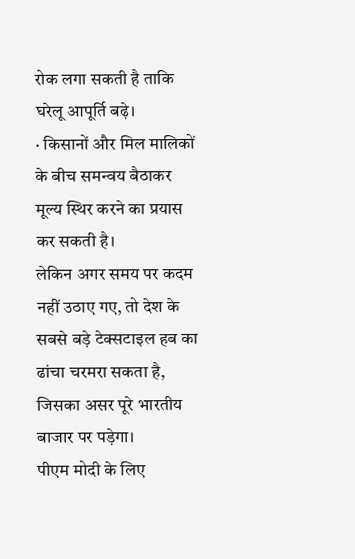रोक लगा सकती है ताकि घरेलू आपूर्ति बढ़े।
· किसानों और मिल मालिकों के बीच समन्वय बैठाकर मूल्य स्थिर करने का प्रयास कर सकती है।
लेकिन अगर समय पर कदम नहीं उठाए गए, तो देश के सबसे बड़े टेक्सटाइल हब का ढांचा चरमरा सकता है, जिसका असर पूरे भारतीय बाजार पर पड़ेगा।
पीएम मोदी के लिए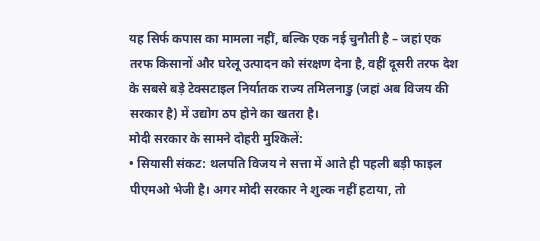यह सिर्फ कपास का मामला नहीं, बल्कि एक नई चुनौती है – जहां एक तरफ किसानों और घरेलू उत्पादन को संरक्षण देना है, वहीं दूसरी तरफ देश के सबसे बड़े टेक्सटाइल निर्यातक राज्य तमिलनाडु (जहां अब विजय की सरकार है) में उद्योग ठप होने का खतरा है।
मोदी सरकार के सामने दोहरी मुश्किलें:
• सियासी संकट: थलपति विजय ने सत्ता में आते ही पहली बड़ी फाइल पीएमओ भेजी है। अगर मोदी सरकार ने शुल्क नहीं हटाया, तो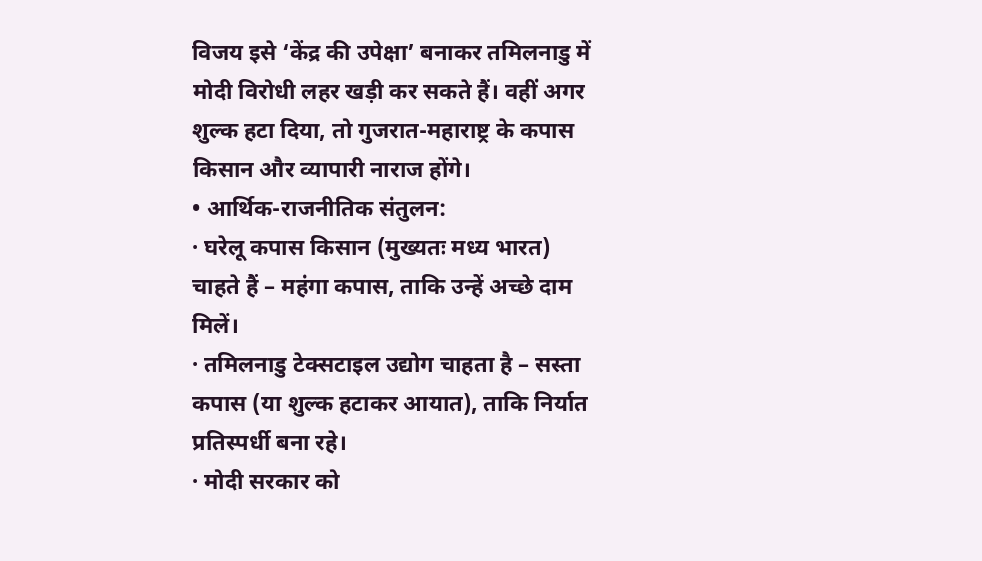विजय इसे ‘केंद्र की उपेक्षा’ बनाकर तमिलनाडु में मोदी विरोधी लहर खड़ी कर सकते हैं। वहीं अगर शुल्क हटा दिया, तो गुजरात-महाराष्ट्र के कपास किसान और व्यापारी नाराज होंगे।
• आर्थिक-राजनीतिक संतुलन:
· घरेलू कपास किसान (मुख्यतः मध्य भारत) चाहते हैं – महंगा कपास, ताकि उन्हें अच्छे दाम मिलें।
· तमिलनाडु टेक्सटाइल उद्योग चाहता है – सस्ता कपास (या शुल्क हटाकर आयात), ताकि निर्यात प्रतिस्पर्धी बना रहे।
· मोदी सरकार को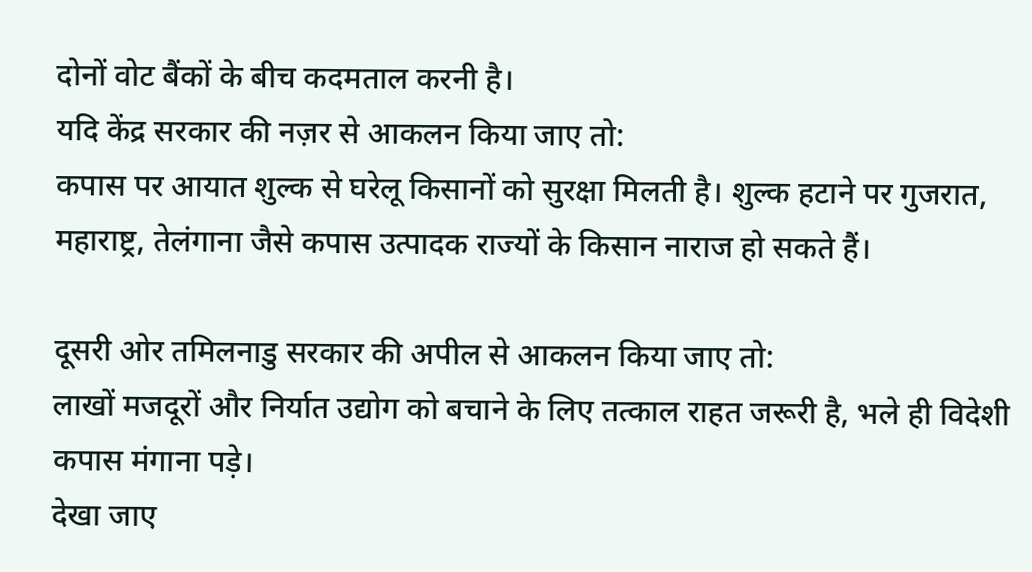दोनों वोट बैंकों के बीच कदमताल करनी है।
यदि केंद्र सरकार की नज़र से आकलन किया जाए तो:
कपास पर आयात शुल्क से घरेलू किसानों को सुरक्षा मिलती है। शुल्क हटाने पर गुजरात, महाराष्ट्र, तेलंगाना जैसे कपास उत्पादक राज्यों के किसान नाराज हो सकते हैं।

दूसरी ओर तमिलनाडु सरकार की अपील से आकलन किया जाए तो:
लाखों मजदूरों और निर्यात उद्योग को बचाने के लिए तत्काल राहत जरूरी है, भले ही विदेशी कपास मंगाना पड़े।
देखा जाए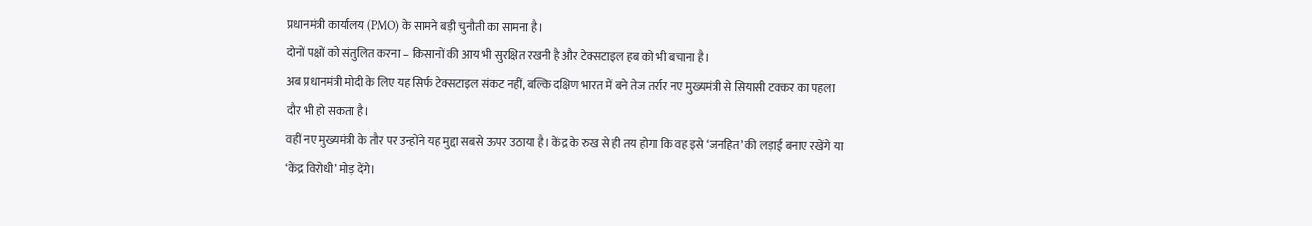प्रधानमंत्री कार्यालय (PMO) के सामने बड़ी चुनौती का सामना है।
दोनों पक्षों को संतुलित करना – किसानों की आय भी सुरक्षित रखनी है और टेक्सटाइल हब को भी बचाना है।
अब प्रधानमंत्री मोदी के लिए यह सिर्फ टेक्सटाइल संकट नहीं, बल्कि दक्षिण भारत में बने तेज तर्रार नए मुख्यमंत्री से सियासी टक्कर का पहला दौर भी हो सकता है।
वहीं नए मुख्यमंत्री के तौर पर उन्होंने यह मुद्दा सबसे ऊपर उठाया है। केंद्र के रुख से ही तय होगा कि वह इसे ‘जनहित’ की लड़ाई बनाए रखेंगे या ‘केंद्र विरोधी’ मोड़ देंगे।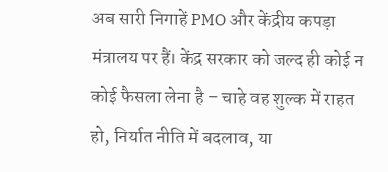अब सारी निगाहें PMO और केंद्रीय कपड़ा मंत्रालय पर हैं। केंद्र सरकार को जल्द ही कोई न कोई फैसला लेना है – चाहे वह शुल्क में राहत हो, निर्यात नीति में बदलाव, या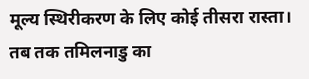मूल्य स्थिरीकरण के लिए कोई तीसरा रास्ता।
तब तक तमिलनाडु का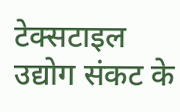टेक्सटाइल उद्योग संकट के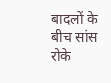बादलों के बीच सांस रोके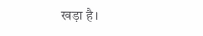खड़ा है।